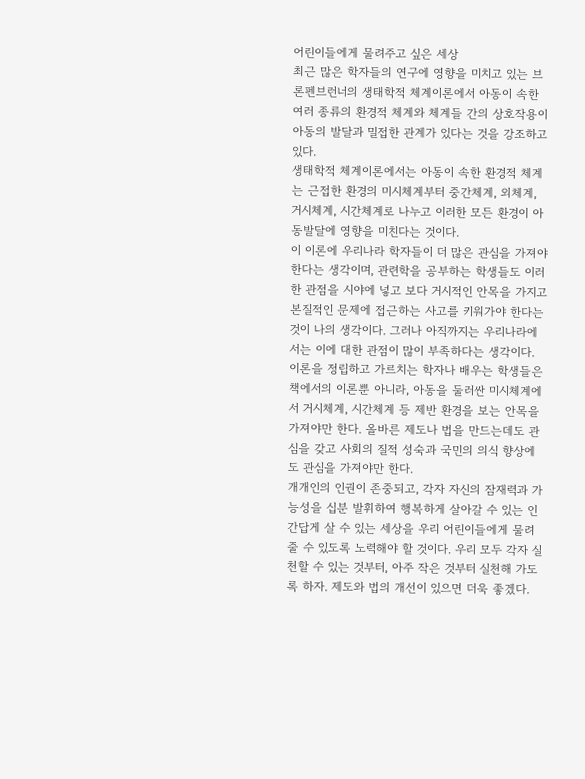어린이들에게 물려주고 싶은 세상
최근 많은 학자들의 연구에 영향을 미치고 있는 브론펜브런너의 생태학적 체계이론에서 아동이 속한 여러 종류의 환경적 체계와 체계들 간의 상호작용이 아동의 발달과 밀접한 관계가 있다는 것을 강조하고 있다.
생태학적 체계이론에서는 아동이 속한 환경적 체계는 근접한 환경의 미시체계부터 중간체계, 외체계, 거시체계, 시간체계로 나누고 이러한 모든 환경이 아동발달에 영향을 미친다는 것이다.
이 이론에 우리나라 학자들이 더 많은 관심을 가져야 한다는 생각이며, 관련학을 공부하는 학생들도 이러한 관점을 시야에 넣고 보다 거시적인 안목을 가지고 본질적인 문제에 접근하는 사고를 키워가야 한다는 것이 나의 생각이다. 그러나 아직까지는 우리나라에서는 이에 대한 관점이 많이 부족하다는 생각이다.
이론을 정립하고 가르치는 학자나 배우는 학생들은 책에서의 이론뿐 아니라, 아동을 둘러싼 미시체계에서 거시체계, 시간체계 등 제반 환경을 보는 안목을 가져야만 한다. 올바른 제도나 법을 만드는데도 관심을 갖고 사회의 질적 성숙과 국민의 의식 향상에도 관심을 가져야만 한다.
개개인의 인권이 존중되고, 각자 자신의 잠재력과 가능성을 십분 발휘하여 행복하게 살아갈 수 있는 인간답게 살 수 있는 세상을 우리 어린이들에게 물려줄 수 있도록 노력해야 할 것이다. 우리 모두 각자 실천할 수 있는 것부터, 아주 작은 것부터 실천해 가도록 하자. 제도와 법의 개선이 있으면 더욱 좋겠다.